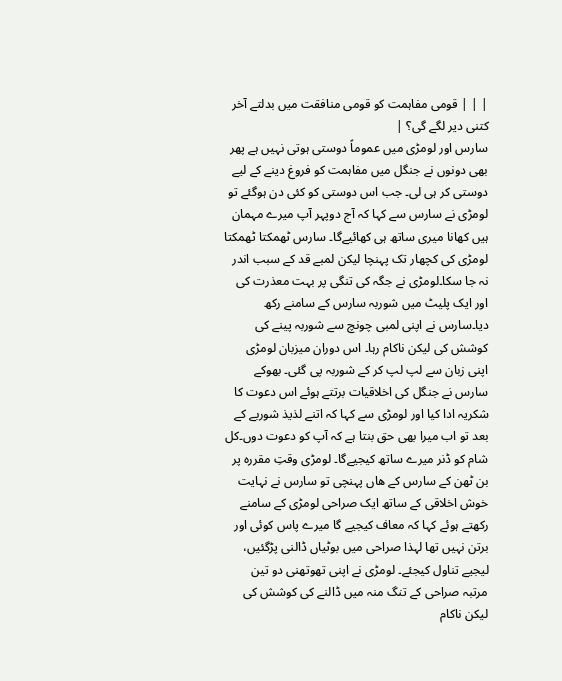| | | قومی مفاہمت کو قومی منافقت میں بدلتے آخر کتنی دیر لگے گی؟ |
سارس اور لومڑی میں عموماً دوستی ہوتی نہیں ہے پھر بھی دونوں نے جنگل میں مفاہمت کو فروغ دینے کے لیے دوستی کر ہی لی۔ جب اس دوستی کو کئی دن ہوگئے تو لومڑی نے سارس سے کہا کہ آج دوپہر آپ میرے مہمان ہیں کھانا میری ساتھ ہی کھائیےگا۔ سارس ٹھمکتا ٹھمکتا لومڑی کی کچھار تک پہنچا لیکن لمبے قد کے سبب اندر نہ جا سکا۔لومڑی نے جگہ کی تنگی پر بہت معذرت کی اور ایک پلیٹ میں شوربہ سارس کے سامنے رکھ دیا۔سارس نے اپنی لمبی چونچ سے شوربہ پینے کی کوشش کی لیکن ناکام رہا۔ اس دوران میزبان لومڑی اپنی زبان سے لپ لپ کر کے شوربہ پی گئی۔ بھوکے سارس نے جنگل کی اخلاقیات برتتے ہوئے اس دعوت کا شکریہ ادا کیا اور لومڑی سے کہا کہ اتنے لذیذ شوربے کے بعد تو اب میرا بھی حق بنتا ہے کہ آپ کو دعوت دوں۔کل شام کو ڈنر میرے ساتھ کیجیےگا۔ لومڑی وقتِ مقررہ پر بن ٹھن کے سارس کے ھاں پہنچی تو سارس نے نہایت خوش اخلاقی کے ساتھ ایک صراحی لومڑی کے سامنے رکھتے ہوئے کہا کہ معاف کیجیے گا میرے پاس کوئی اور برتن نہیں تھا لہذا صراحی میں بوٹیاں ڈالنی پڑگئیں، لیجیے تناول کیجئے۔ لومڑی نے اپنی تھوتھنی دو تین مرتبہ صراحی کے تنگ منہ میں ڈالنے کی کوشش کی لیکن ناکام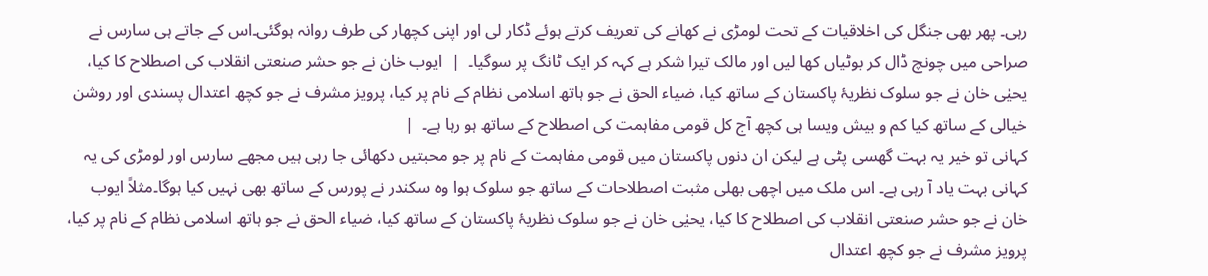رہی۔ پھر بھی جنگل کی اخلاقیات کے تحت لومڑی نے کھانے کی تعریف کرتے ہوئے ڈکار لی اور اپنی کچھار کی طرف روانہ ہوگئی۔اس کے جاتے ہی سارس نے صراحی میں چونچ ڈال کر بوٹیاں کھا لیں اور مالک تیرا شکر ہے کہہ کر ایک ٹانگ پر سوگیا۔  |  ایوب خان نے جو حشر صنعتی انقلاب کی اصطلاح کا کیا، یحیٰی خان نے جو سلوک نظریۂ پاکستان کے ساتھ کیا، ضیاء الحق نے جو ہاتھ اسلامی نظام کے نام پر کیا، پرویز مشرف نے جو کچھ اعتدال پسندی اور روشن خیالی کے ساتھ کیا کم و بیش ویسا ہی کچھ آج کل قومی مفاہمت کی اصطلاح کے ساتھ ہو رہا ہے۔  |
کہانی تو خیر یہ بہت گھسی پٹی ہے لیکن ان دنوں پاکستان میں قومی مفاہمت کے نام پر جو محبتیں دکھائی جا رہی ہیں مجھے سارس اور لومڑی کی یہ کہانی بہت یاد آ رہی ہے۔ اس ملک میں اچھی بھلی مثبت اصطلاحات کے ساتھ جو سلوک ہوا وہ سکندر نے پورس کے ساتھ بھی نہیں کیا ہوگا۔مثلاً ایوب خان نے جو حشر صنعتی انقلاب کی اصطلاح کا کیا، یحیٰی خان نے جو سلوک نظریۂ پاکستان کے ساتھ کیا، ضیاء الحق نے جو ہاتھ اسلامی نظام کے نام پر کیا، پرویز مشرف نے جو کچھ اعتدال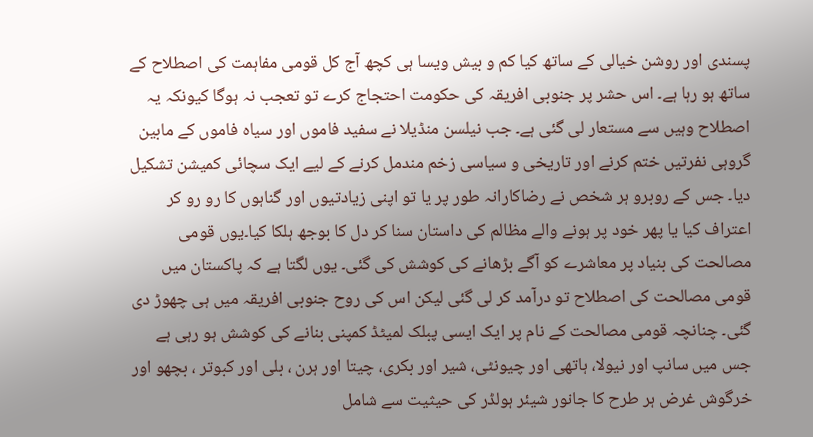پسندی اور روشن خیالی کے ساتھ کیا کم و بیش ویسا ہی کچھ آج کل قومی مفاہمت کی اصطلاح کے ساتھ ہو رہا ہے۔ اس حشر پر جنوبی افریقہ کی حکومت احتجاج کرے تو تعجب نہ ہوگا کیونکہ یہ اصطلاح وہیں سے مستعار لی گئی ہے۔ جب نیلسن منڈیلا نے سفید فاموں اور سیاہ فاموں کے مابین گروہی نفرتیں ختم کرنے اور تاریخی و سیاسی زخم مندمل کرنے کے لیے ایک سچائی کمیشن تشکیل دیا۔ جس کے روبرو ہر شخص نے رضاکارانہ طور پر یا تو اپنی زیادتیوں اور گناہوں کا رو رو کر اعتراف کیا یا پھر خود پر ہونے والے مظالم کی داستان سنا کر دل کا بوجھ ہلکا کیا۔یوں قومی مصالحت کی بنیاد پر معاشرے کو آگے بڑھانے کی کوشش کی گئی۔ یوں لگتا ہے کہ پاکستان میں قومی مصالحت کی اصطلاح تو درآمد کر لی گئی لیکن اس کی روح جنوبی افریقہ میں ہی چھوڑ دی گئی۔ چنانچہ قومی مصالحت کے نام پر ایک ایسی پبلک لمیٹڈ کمپنی بنانے کی کوشش ہو رہی ہے جس میں سانپ اور نیولا، ہاتھی اور چیونٹی، شیر اور بکری، چیتا اور ہرن ، بلی اور کبوتر ، بچھو اور خرگوش غرض ہر طرح کا جانور شیئر ہولڈر کی حیثیت سے شامل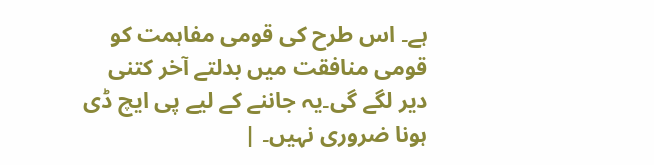ہے۔ اس طرح کی قومی مفاہمت کو قومی منافقت میں بدلتے آخر کتنی دیر لگے گی۔یہ جاننے کے لیے پی ایچ ڈی ہونا ضروری نہیں۔ |